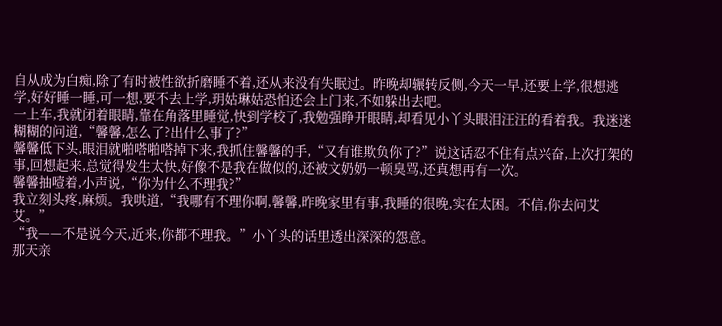自从成为白痴,除了有时被性欲折磨睡不着,还从来没有失眠过。昨晚却辗转反侧,今天一早,还要上学,很想逃学,好好睡一睡,可一想,要不去上学,玥姑琳姑恐怕还会上门来,不如躲出去吧。
一上车,我就闭着眼睛,靠在角落里睡觉,快到学校了,我勉强睁开眼睛,却看见小丫头眼泪汪汪的看着我。我迷迷糊糊的问道,“馨馨,怎么了?出什么事了?”
馨馨低下头,眼泪就啪嗒啪嗒掉下来,我抓住馨馨的手,“又有谁欺负你了?”说这话忍不住有点兴奋,上次打架的事,回想起来,总觉得发生太快,好像不是我在做似的,还被文奶奶一顿臭骂,还真想再有一次。
馨馨抽噎着,小声说,“你为什么不理我?”
我立刻头疼,麻烦。我哄道,“我哪有不理你啊,馨馨,昨晚家里有事,我睡的很晚,实在太困。不信,你去问艾艾。”
“我——不是说今天,近来,你都不理我。”小丫头的话里透出深深的怨意。
那天亲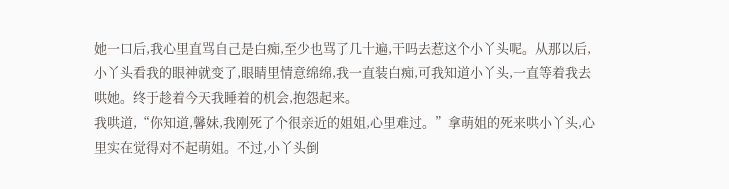她一口后,我心里直骂自己是白痴,至少也骂了几十遍,干吗去惹这个小丫头呢。从那以后,小丫头看我的眼神就变了,眼睛里情意绵绵,我一直装白痴,可我知道小丫头,一直等着我去哄她。终于趁着今天我睡着的机会,抱怨起来。
我哄道,“你知道,馨妹,我刚死了个很亲近的姐姐,心里难过。”拿萌姐的死来哄小丫头,心里实在觉得对不起萌姐。不过,小丫头倒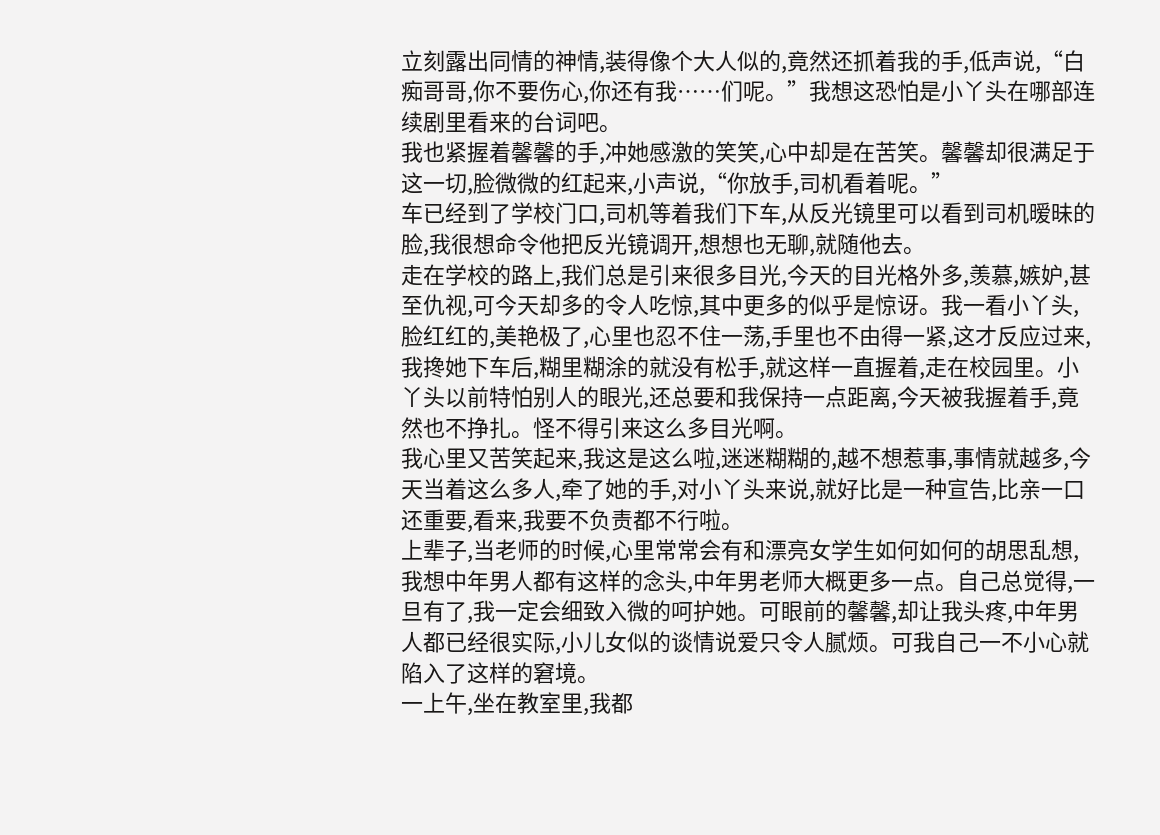立刻露出同情的神情,装得像个大人似的,竟然还抓着我的手,低声说,“白痴哥哥,你不要伤心,你还有我……们呢。”我想这恐怕是小丫头在哪部连续剧里看来的台词吧。
我也紧握着馨馨的手,冲她感激的笑笑,心中却是在苦笑。馨馨却很满足于这一切,脸微微的红起来,小声说,“你放手,司机看着呢。”
车已经到了学校门口,司机等着我们下车,从反光镜里可以看到司机暧昧的脸,我很想命令他把反光镜调开,想想也无聊,就随他去。
走在学校的路上,我们总是引来很多目光,今天的目光格外多,羡慕,嫉妒,甚至仇视,可今天却多的令人吃惊,其中更多的似乎是惊讶。我一看小丫头,脸红红的,美艳极了,心里也忍不住一荡,手里也不由得一紧,这才反应过来,我搀她下车后,糊里糊涂的就没有松手,就这样一直握着,走在校园里。小丫头以前特怕别人的眼光,还总要和我保持一点距离,今天被我握着手,竟然也不挣扎。怪不得引来这么多目光啊。
我心里又苦笑起来,我这是这么啦,迷迷糊糊的,越不想惹事,事情就越多,今天当着这么多人,牵了她的手,对小丫头来说,就好比是一种宣告,比亲一口还重要,看来,我要不负责都不行啦。
上辈子,当老师的时候,心里常常会有和漂亮女学生如何如何的胡思乱想,我想中年男人都有这样的念头,中年男老师大概更多一点。自己总觉得,一旦有了,我一定会细致入微的呵护她。可眼前的馨馨,却让我头疼,中年男人都已经很实际,小儿女似的谈情说爱只令人腻烦。可我自己一不小心就陷入了这样的窘境。
一上午,坐在教室里,我都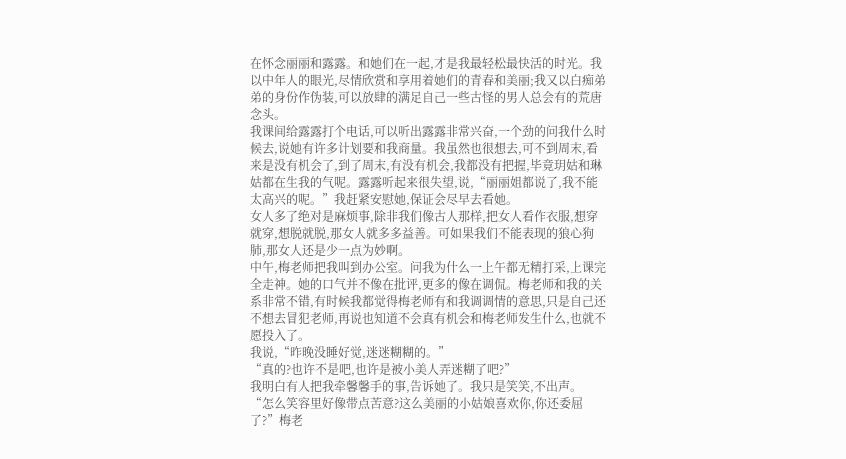在怀念丽丽和露露。和她们在一起,才是我最轻松最快活的时光。我以中年人的眼光,尽情欣赏和享用着她们的青春和美丽;我又以白痴弟弟的身份作伪装,可以放肆的满足自己一些古怪的男人总会有的荒唐念头。
我课间给露露打个电话,可以听出露露非常兴奋,一个劲的问我什么时候去,说她有许多计划要和我商量。我虽然也很想去,可不到周末,看来是没有机会了,到了周末,有没有机会,我都没有把握,毕竟玥姑和琳姑都在生我的气呢。露露听起来很失望,说,“丽丽姐都说了,我不能太高兴的呢。”我赶紧安慰她,保证会尽早去看她。
女人多了绝对是麻烦事,除非我们像古人那样,把女人看作衣服,想穿就穿,想脱就脱,那女人就多多益善。可如果我们不能表现的狼心狗肺,那女人还是少一点为妙啊。
中午,梅老师把我叫到办公室。问我为什么一上午都无精打采,上课完全走神。她的口气并不像在批评,更多的像在调侃。梅老师和我的关系非常不错,有时候我都觉得梅老师有和我调调情的意思,只是自己还不想去冒犯老师,再说也知道不会真有机会和梅老师发生什么,也就不愿投入了。
我说,“昨晚没睡好觉,迷迷糊糊的。”
“真的?也许不是吧,也许是被小美人弄迷糊了吧?”
我明白有人把我牵馨馨手的事,告诉她了。我只是笑笑,不出声。
“怎么笑容里好像带点苦意?这么美丽的小姑娘喜欢你,你还委屈了?”梅老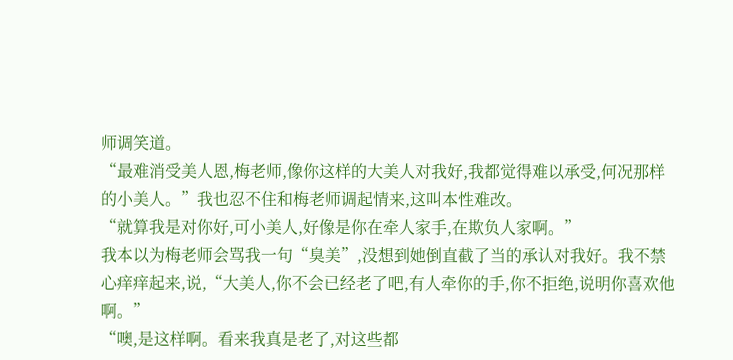师调笑道。
“最难消受美人恩,梅老师,像你这样的大美人对我好,我都觉得难以承受,何况那样的小美人。”我也忍不住和梅老师调起情来,这叫本性难改。
“就算我是对你好,可小美人,好像是你在牵人家手,在欺负人家啊。”
我本以为梅老师会骂我一句“臭美”,没想到她倒直截了当的承认对我好。我不禁心痒痒起来,说,“大美人,你不会已经老了吧,有人牵你的手,你不拒绝,说明你喜欢他啊。”
“噢,是这样啊。看来我真是老了,对这些都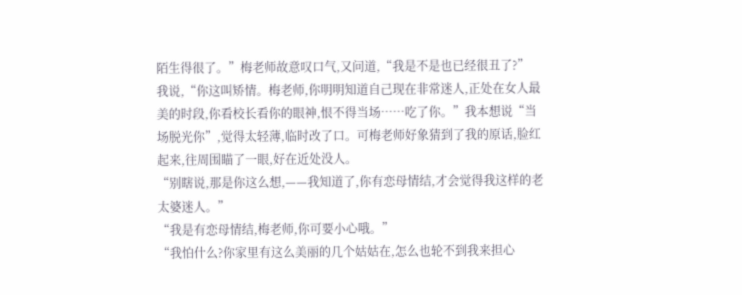陌生得很了。”梅老师故意叹口气,又问道,“我是不是也已经很丑了?”
我说,“你这叫矫情。梅老师,你明明知道自己现在非常迷人,正处在女人最美的时段,你看校长看你的眼神,恨不得当场……吃了你。”我本想说“当场脱光你”,觉得太轻薄,临时改了口。可梅老师好象猜到了我的原话,脸红起来,往周围瞄了一眼,好在近处没人。
“别瞎说,那是你这么想,——我知道了,你有恋母情结,才会觉得我这样的老太婆迷人。”
“我是有恋母情结,梅老师,你可要小心哦。”
“我怕什么?你家里有这么美丽的几个姑姑在,怎么也轮不到我来担心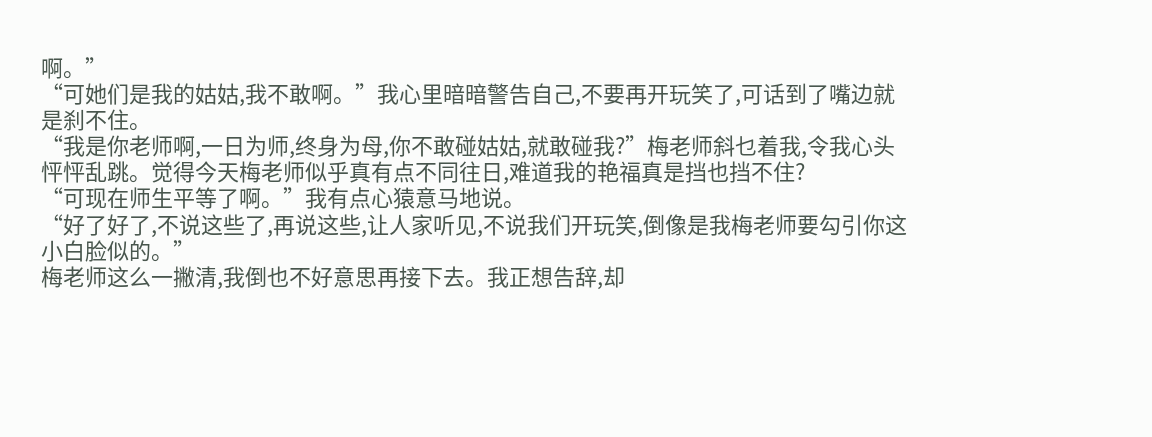啊。”
“可她们是我的姑姑,我不敢啊。”我心里暗暗警告自己,不要再开玩笑了,可话到了嘴边就是刹不住。
“我是你老师啊,一日为师,终身为母,你不敢碰姑姑,就敢碰我?”梅老师斜乜着我,令我心头怦怦乱跳。觉得今天梅老师似乎真有点不同往日,难道我的艳福真是挡也挡不住?
“可现在师生平等了啊。”我有点心猿意马地说。
“好了好了,不说这些了,再说这些,让人家听见,不说我们开玩笑,倒像是我梅老师要勾引你这小白脸似的。”
梅老师这么一撇清,我倒也不好意思再接下去。我正想告辞,却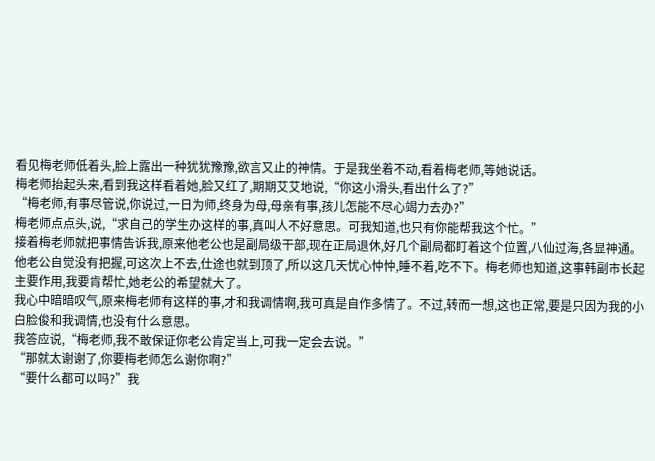看见梅老师低着头,脸上露出一种犹犹豫豫,欲言又止的神情。于是我坐着不动,看着梅老师,等她说话。
梅老师抬起头来,看到我这样看着她,脸又红了,期期艾艾地说,“你这小滑头,看出什么了?”
“梅老师,有事尽管说,你说过,一日为师,终身为母,母亲有事,孩儿怎能不尽心竭力去办?”
梅老师点点头,说,“求自己的学生办这样的事,真叫人不好意思。可我知道,也只有你能帮我这个忙。”
接着梅老师就把事情告诉我,原来他老公也是副局级干部,现在正局退休,好几个副局都盯着这个位置,八仙过海,各显神通。他老公自觉没有把握,可这次上不去,仕途也就到顶了,所以这几天忧心忡忡,睡不着,吃不下。梅老师也知道,这事韩副市长起主要作用,我要肯帮忙,她老公的希望就大了。
我心中暗暗叹气,原来梅老师有这样的事,才和我调情啊,我可真是自作多情了。不过,转而一想,这也正常,要是只因为我的小白脸俊和我调情,也没有什么意思。
我答应说,“梅老师,我不敢保证你老公肯定当上,可我一定会去说。”
“那就太谢谢了,你要梅老师怎么谢你啊?”
“要什么都可以吗?”我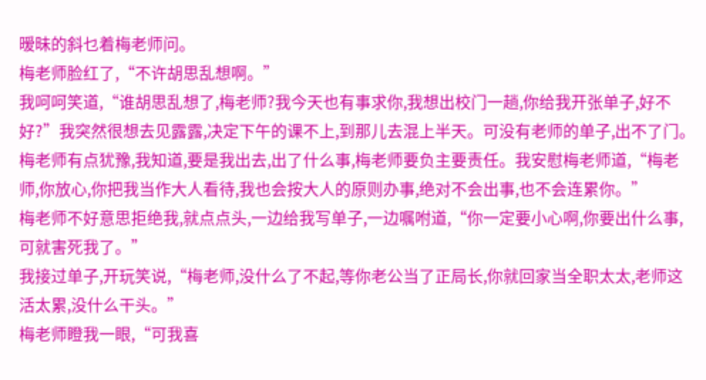暧昧的斜乜着梅老师问。
梅老师脸红了,“不许胡思乱想啊。”
我呵呵笑道,“谁胡思乱想了,梅老师?我今天也有事求你,我想出校门一趟,你给我开张单子,好不好?”我突然很想去见露露,决定下午的课不上,到那儿去混上半天。可没有老师的单子,出不了门。
梅老师有点犹豫,我知道,要是我出去,出了什么事,梅老师要负主要责任。我安慰梅老师道,“梅老师,你放心,你把我当作大人看待,我也会按大人的原则办事,绝对不会出事,也不会连累你。”
梅老师不好意思拒绝我,就点点头,一边给我写单子,一边嘱咐道,“你一定要小心啊,你要出什么事,可就害死我了。”
我接过单子,开玩笑说,“梅老师,没什么了不起,等你老公当了正局长,你就回家当全职太太,老师这活太累,没什么干头。”
梅老师瞪我一眼,“可我喜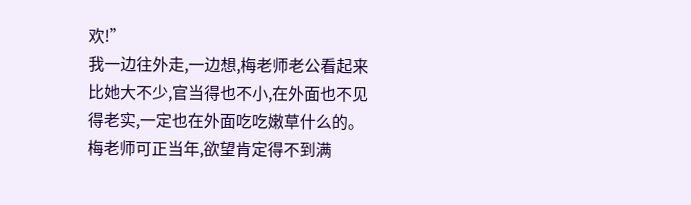欢!”
我一边往外走,一边想,梅老师老公看起来比她大不少,官当得也不小,在外面也不见得老实,一定也在外面吃吃嫩草什么的。梅老师可正当年,欲望肯定得不到满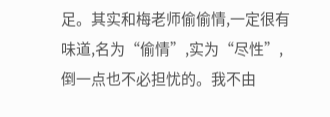足。其实和梅老师偷偷情,一定很有味道,名为“偷情”,实为“尽性”,倒一点也不必担忧的。我不由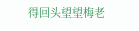得回头望望梅老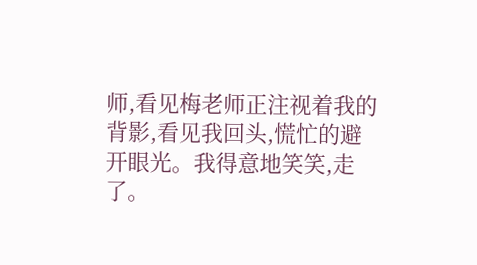师,看见梅老师正注视着我的背影,看见我回头,慌忙的避开眼光。我得意地笑笑,走了。